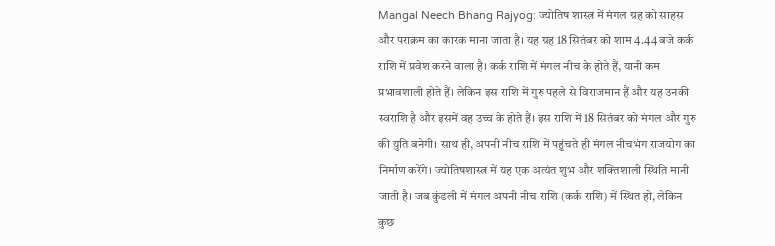Mangal Neech Bhang Rajyog: ज्योतिष शास्त्र में मंगल ग्रह को साहस और पराक्रम का कारक माना जाता है। यह ग्रह 18 सितंबर को शाम 4.44 बजे कर्क राशि में प्रवेश करने वाला है। कर्क राशि में मंगल नीच के होते हैं, यानी कम प्रभावशाली होते हैं। लेकिन इस राशि में गुरु पहले से विराजमान हैं और यह उनकी स्वराशि है और इसमें वह उच्च के होते हैं। इस राशि में 18 सितंबर को मंगल और गुरु की युति बनेगी। साथ ही, अपनी नीच राशि में पहुंचते ही मंगल नीचभंग राजयोग का निर्माण करेंगे। ज्योतिषशास्त्र में यह एक अत्यंत शुभ और शक्तिशाली स्थिति मानी जाती है। जब कुंडली में मंगल अपनी नीच राशि (कर्क राशि) में स्थित हो, लेकिन कुछ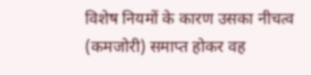विशेष नियमों के कारण उसका नीचत्व (कमजोरी) समाप्त होकर वह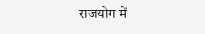राजयोग में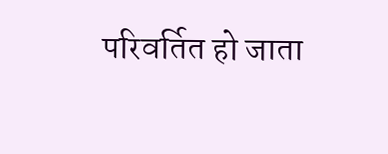परिवर्तित हो जाता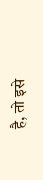है, तो इसे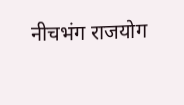नीचभंग राजयोग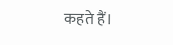कहते हैं।